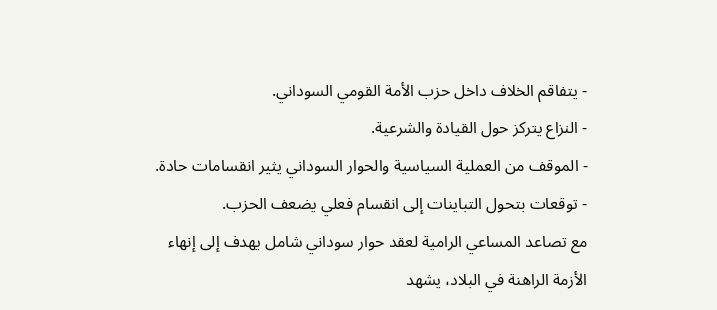- يتفاقم الخلاف داخل حزب الأمة القومي السوداني.
- النزاع يتركز حول القيادة والشرعية.
- الموقف من العملية السياسية والحوار السوداني يثير انقسامات حادة.
- توقعات بتحول التباينات إلى انقسام فعلي يضعف الحزب.
مع تصاعد المساعي الرامية لعقد حوار سوداني شامل يهدف إلى إنهاء الأزمة الراهنة في البلاد، يشهد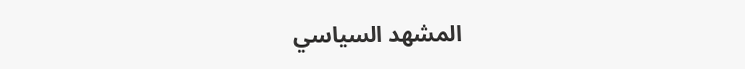المشهد السياسي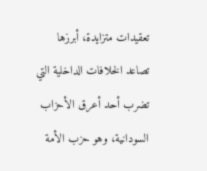تعقيدات متزايدة، أبرزها تصاعد الخلافات الداخلية التي تضرب أحد أعرق الأحزاب السودانية، وهو حزب الأمة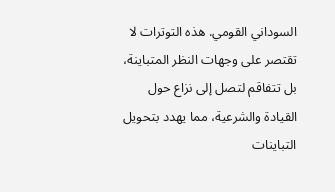السوداني القومي. هذه التوترات لا تقتصر على وجهات النظر المتباينة، بل تتفاقم لتصل إلى نزاع حول القيادة والشرعية، مما يهدد بتحويل التباينات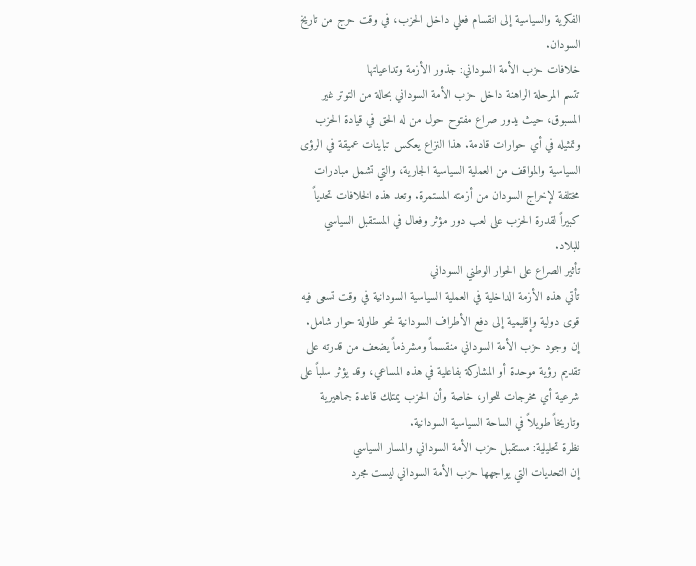الفكرية والسياسية إلى انقسام فعلي داخل الحزب، في وقت حرج من تاريخ السودان.
خلافات حزب الأمة السوداني: جذور الأزمة وتداعياتها
تتسم المرحلة الراهنة داخل حزب الأمة السوداني بحالة من التوتر غير المسبوق، حيث يدور صراع مفتوح حول من له الحق في قيادة الحزب وتمثيله في أي حوارات قادمة. هذا النزاع يعكس تباينات عميقة في الرؤى السياسية والمواقف من العملية السياسية الجارية، والتي تشمل مبادرات مختلفة لإخراج السودان من أزمته المستمرة. وتعد هذه الخلافات تحدياً كبيراً لقدرة الحزب على لعب دور مؤثر وفعال في المستقبل السياسي للبلاد.
تأثير الصراع على الحوار الوطني السوداني
تأتي هذه الأزمة الداخلية في العملية السياسية السودانية في وقت تسعى فيه قوى دولية وإقليمية إلى دفع الأطراف السودانية نحو طاولة حوار شامل. إن وجود حزب الأمة السوداني منقسماً ومشرذماً يضعف من قدرته على تقديم رؤية موحدة أو المشاركة بفاعلية في هذه المساعي، وقد يؤثر سلباً على شرعية أي مخرجات للحوار، خاصة وأن الحزب يمتلك قاعدة جماهيرية وتاريخاً طويلاً في الساحة السياسية السودانية.
نظرة تحليلية: مستقبل حزب الأمة السوداني والمسار السياسي
إن التحديات التي يواجهها حزب الأمة السوداني ليست مجرد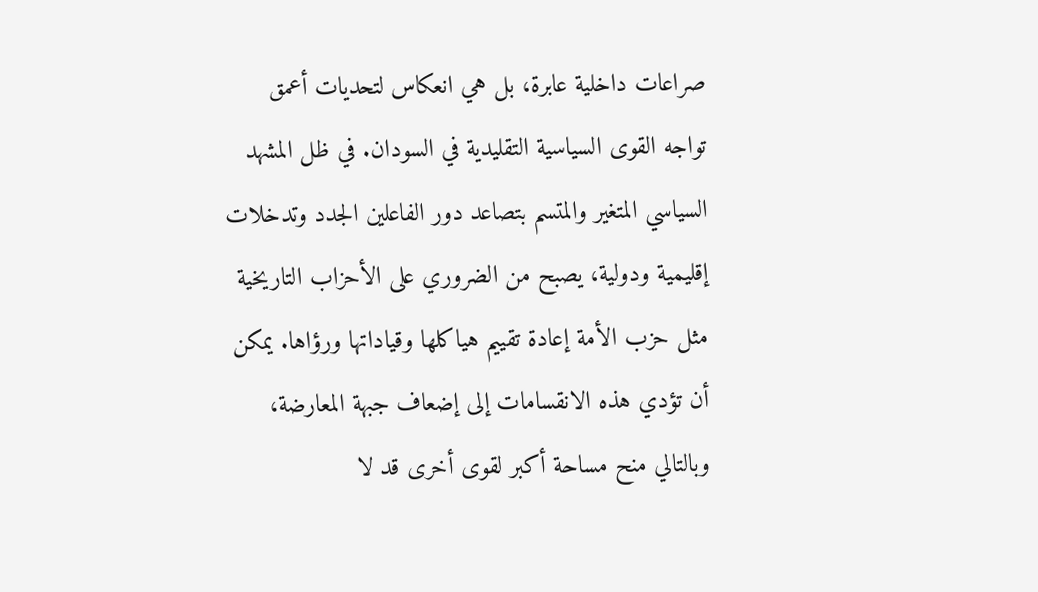صراعات داخلية عابرة، بل هي انعكاس لتحديات أعمق تواجه القوى السياسية التقليدية في السودان. في ظل المشهد السياسي المتغير والمتسم بتصاعد دور الفاعلين الجدد وتدخلات إقليمية ودولية، يصبح من الضروري على الأحزاب التاريخية مثل حزب الأمة إعادة تقييم هياكلها وقياداتها ورؤاها. يمكن أن تؤدي هذه الانقسامات إلى إضعاف جبهة المعارضة، وبالتالي منح مساحة أكبر لقوى أخرى قد لا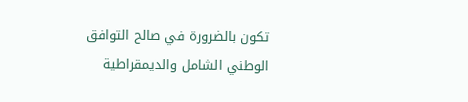تكون بالضرورة في صالح التوافق الوطني الشامل والديمقراطية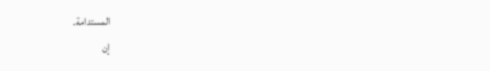المستدامة.
إن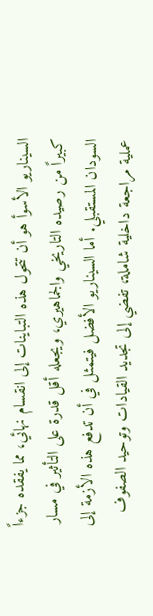السيناريو الأسوأ هو أن تتحول هذه التباينات إلى انقسام نهائي، مما يفقده جزءاً كبيراً من رصيده التاريخي والجماهيري، ويجعله أقل قدرة على التأثير في مسار السودان المستقبلي. أما السيناريو الأفضل فيتمثل في أن تدفع هذه الأزمة إلى عملية مراجعة داخلية شاملة، تفضي إلى تجديد القيادات وتوحيد الصفوف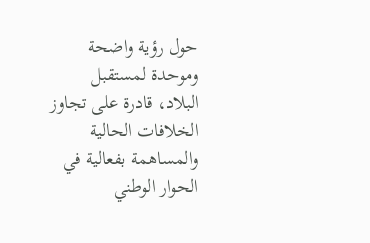حول رؤية واضحة وموحدة لمستقبل البلاد، قادرة على تجاوز الخلافات الحالية والمساهمة بفعالية في الحوار الوطني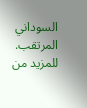السوداني المرتقب.
للمزيد من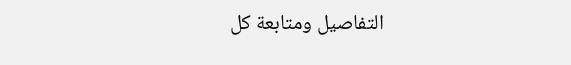التفاصيل ومتابعة كل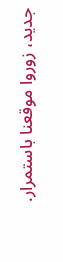جديد، زوروا موقعنا باستمرار.